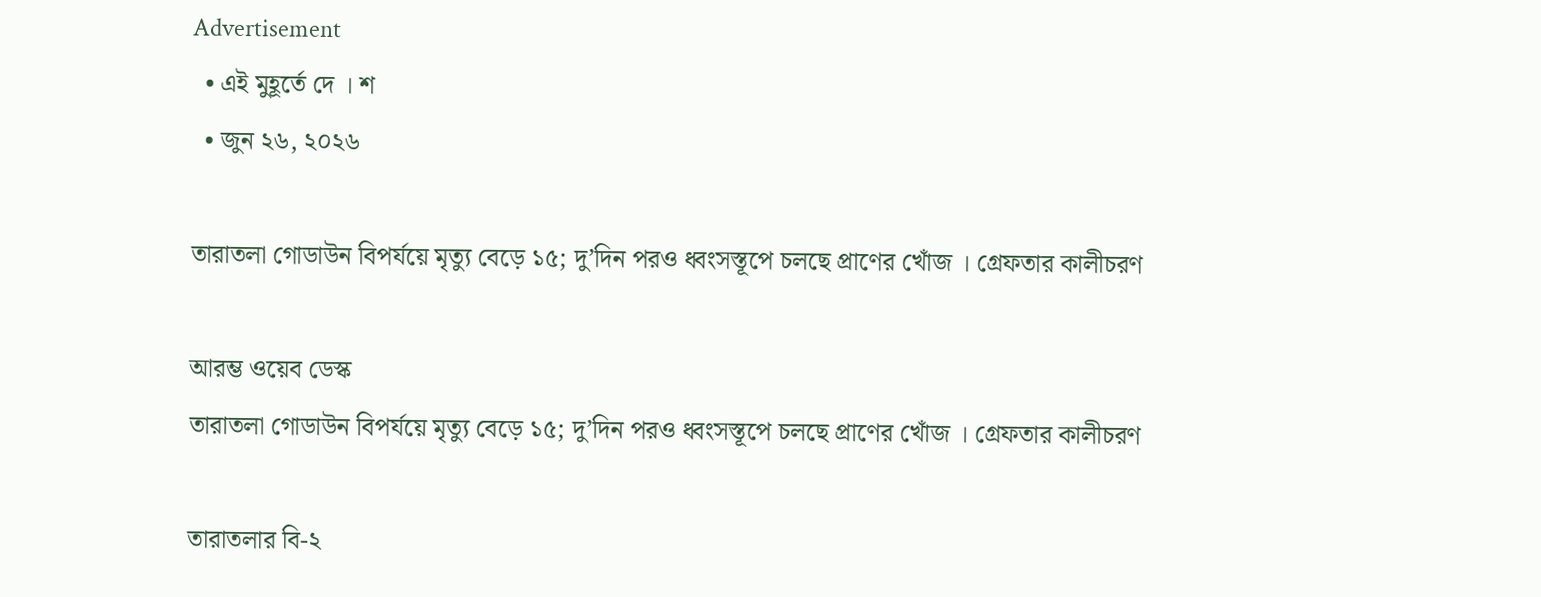Advertisement
  • এই মুহূর্তে দে । শ
  • জুন ২৬, ২০২৬

তারাতলা গোডাউন বিপর্যয়ে মৃত্যু বেড়ে ১৫; দু’দিন পরও ধ্বংসস্তূপে চলছে প্রাণের খোঁজ । গ্রেফতার কালীচরণ

আরম্ভ ওয়েব ডেস্ক
তারাতলা গোডাউন বিপর্যয়ে মৃত্যু বেড়ে ১৫; দু’দিন পরও ধ্বংসস্তূপে চলছে প্রাণের খোঁজ । গ্রেফতার কালীচরণ

তারাতলার বি-২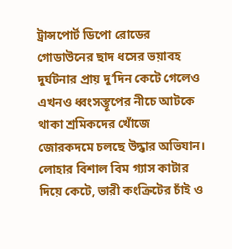ট্রান্সপোর্ট ডিপো রোডের গোডাউনের ছাদ ধসের ভয়াবহ দুর্ঘটনার প্রায় দু’দিন কেটে গেলেও এখনও ধ্বংসস্তূপের নীচে আটকে থাকা শ্রমিকদের খোঁজে জোরকদমে চলছে উদ্ধার অভিযান। লোহার বিশাল বিম গ্যাস কাটার দিয়ে কেটে, ভারী কংক্রিটের চাঁই ও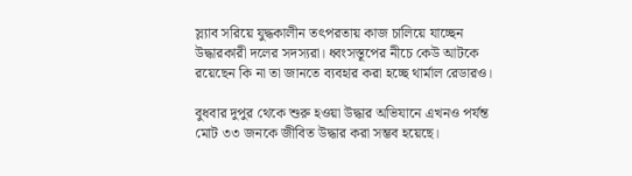স্ল্যাব সরিয়ে যুদ্ধকালীন তৎপরতায় কাজ চালিয়ে যাচ্ছেন উদ্ধারকারী দলের সদস্যরা। ধ্বংসস্তূপের নীচে কেউ আটকে রয়েছেন কি না তা জানতে ব্যবহার করা হচ্ছে থার্মাল রেডারও।

বুধবার দুপুর থেকে শুরু হওয়া উদ্ধার অভিযানে এখনও পর্যন্ত মোট ৩৩ জনকে জীবিত উদ্ধার করা সম্ভব হয়েছে।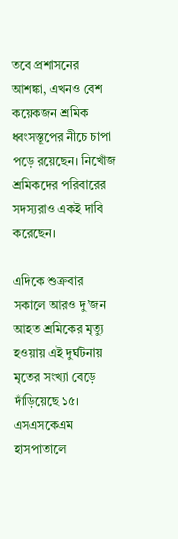তবে প্রশাসনের আশঙ্কা, এখনও বেশ কয়েকজন শ্রমিক ধ্বংসস্তূপের নীচে চাপা পড়ে রয়েছেন। নিখোঁজ শ্রমিকদের পরিবারের সদস্যরাও একই দাবি করেছেন।

এদিকে শুক্রবার সকালে আরও দু’জন আহত শ্রমিকের মৃত্যু হওয়ায় এই দুর্ঘটনায় মৃতের সংখ্যা বেড়ে দাঁড়িয়েছে ১৫। এসএসকেএম হাসপাতালে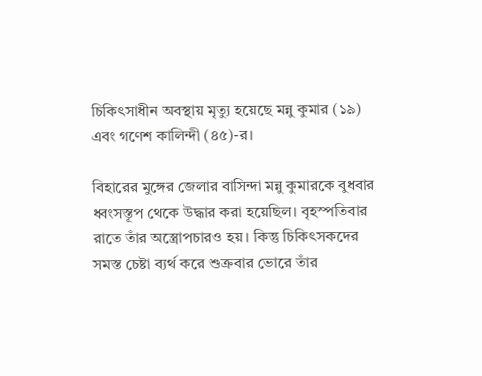চিকিৎসাধীন অবস্থায় মৃত্যু হয়েছে মন্নু কুমার (১৯) এবং গণেশ কালিন্দী (৪৫)-র।

বিহারের মুঙ্গের জেলার বাসিন্দা মন্নু কুমারকে বুধবার ধ্বংসস্তূপ থেকে উদ্ধার করা হয়েছিল। বৃহস্পতিবার রাতে তাঁর অস্ত্রোপচারও হয়। কিন্তু চিকিৎসকদের সমস্ত চেষ্টা ব্যর্থ করে শুক্রবার ভোরে তাঁর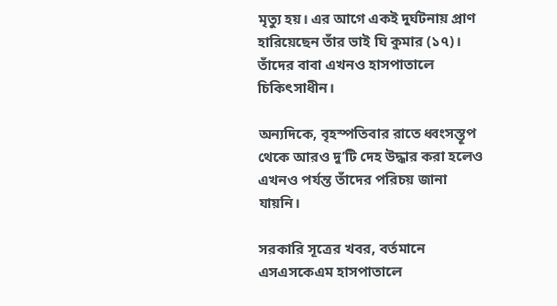মৃত্যু হয়। এর আগে একই দুর্ঘটনায় প্রাণ হারিয়েছেন তাঁর ভাই ঘি কুমার (১৭)। তাঁদের বাবা এখনও হাসপাতালে চিকিৎসাধীন।

অন্যদিকে, বৃহস্পতিবার রাতে ধ্বংসস্তূপ থেকে আরও দু’টি দেহ উদ্ধার করা হলেও এখনও পর্যন্ত তাঁদের পরিচয় জানা যায়নি।

সরকারি সূত্রের খবর, বর্তমানে এসএসকেএম হাসপাতালে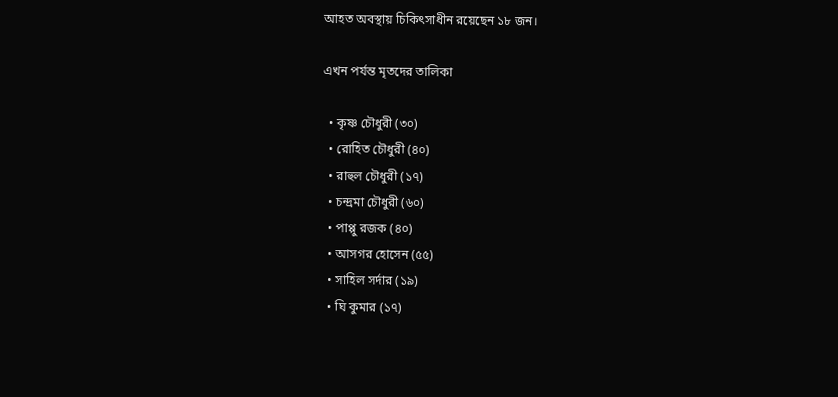আহত অবস্থায় চিকিৎসাধীন রয়েছেন ১৮ জন।

এখন পর্যন্ত মৃতদের তালিকা

  • কৃষ্ণ চৌধুরী (৩০)
  • রোহিত চৌধুরী (৪০)
  • রাহুল চৌধুরী (১৭)
  • চন্দ্রমা চৌধুরী (৬০)
  • পাপ্পু রজক (৪০)
  • আসগর হোসেন (৫৫)
  • সাহিল সর্দার (১৯)
  • ঘি কুমার (১৭)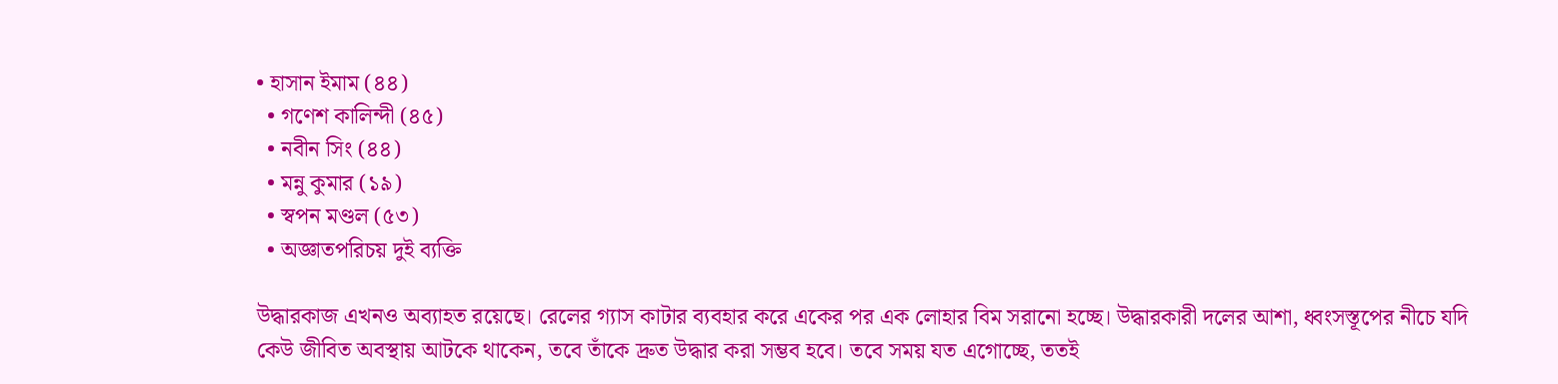• হাসান ইমাম (৪৪)
  • গণেশ কালিন্দী (৪৫)
  • নবীন সিং (৪৪)
  • মন্নু কুমার (১৯)
  • স্বপন মণ্ডল (৫৩)
  • অজ্ঞাতপরিচয় দুই ব্যক্তি

উদ্ধারকাজ এখনও অব্যাহত রয়েছে। রেলের গ্যাস কাটার ব্যবহার করে একের পর এক লোহার বিম সরানো হচ্ছে। উদ্ধারকারী দলের আশা, ধ্বংসস্তূপের নীচে যদি কেউ জীবিত অবস্থায় আটকে থাকেন, তবে তাঁকে দ্রুত উদ্ধার করা সম্ভব হবে। তবে সময় যত এগোচ্ছে, ততই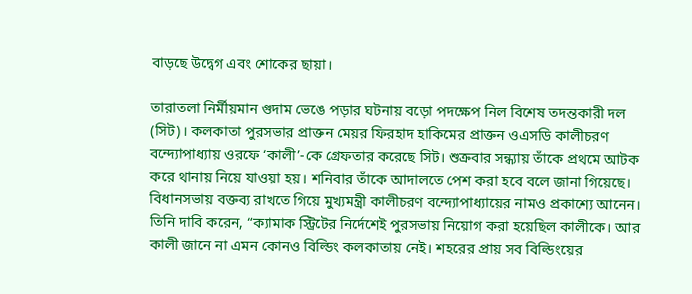বাড়ছে উদ্বেগ এবং শোকের ছায়া।

তারাতলা নির্মীয়মান গুদাম ভেঙে পড়ার ঘটনায় বড়ো পদক্ষেপ নিল বিশেষ তদন্তকারী দল (সিট)। কলকাতা পুরসভার প্রাক্তন মেয়র ফিরহাদ হাকিমের প্রাক্তন ওএসডি কালীচরণ বন্দ্যোপাধ্যায় ওরফে ‘কালী’-কে গ্রেফতার করেছে সিট। শুক্রবার সন্ধ্যায় তাঁকে প্রথমে আটক করে থানায় নিয়ে যাওয়া হয়। শনিবার তাঁকে আদালতে পেশ করা হবে বলে জানা গিয়েছে।
বিধানসভায় বক্তব্য রাখতে গিয়ে মুখ্যমন্ত্রী কালীচরণ বন্দ্যোপাধ্যায়ের নামও প্রকাশ্যে আনেন। তিনি দাবি করেন, “ক্যামাক স্ট্রিটের নির্দেশেই পুরসভায় নিয়োগ করা হয়েছিল কালীকে। আর কালী জানে না এমন কোনও বিল্ডিং কলকাতায় নেই। শহরের প্রায় সব বিল্ডিংয়ের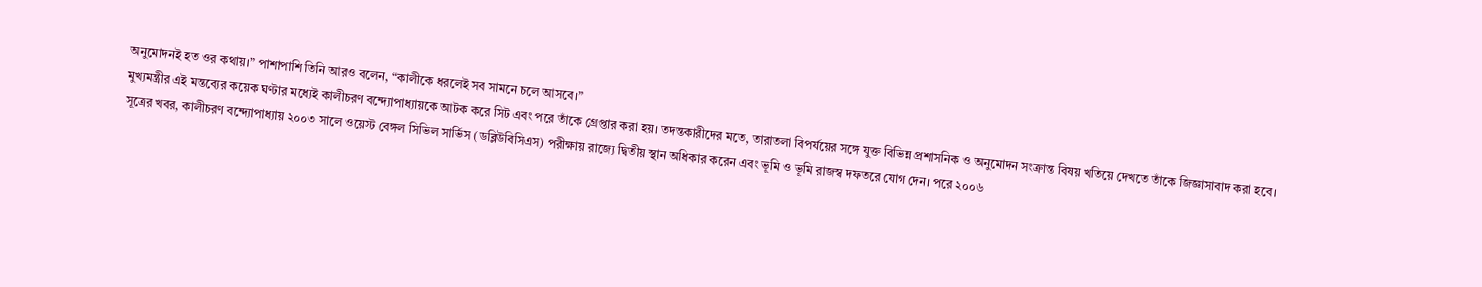অনুমোদনই হত ওর কথায়।” পাশাপাশি তিনি আরও বলেন, “কালীকে ধরলেই সব সামনে চলে আসবে।”
মুখ্যমন্ত্রীর এই মন্তব্যের কয়েক ঘণ্টার মধ্যেই কালীচরণ বন্দ্যোপাধ্যায়কে আটক করে সিট এবং পরে তাঁকে গ্রেপ্তার করা হয়। তদন্তকারীদের মতে, তারাতলা বিপর্যয়ের সঙ্গে যুক্ত বিভিন্ন প্রশাসনিক ও অনুমোদন সংক্রান্ত বিষয় খতিয়ে দেখতে তাঁকে জিজ্ঞাসাবাদ করা হবে।
সূত্রের খবর, কালীচরণ বন্দ্যোপাধ্যায় ২০০৩ সালে ওয়েস্ট বেঙ্গল সিভিল সার্ভিস (ডব্লিউবিসিএস) পরীক্ষায় রাজ্যে দ্বিতীয় স্থান অধিকার করেন এবং ভূমি ও ভূমি রাজস্ব দফতরে যোগ দেন। পরে ২০০৬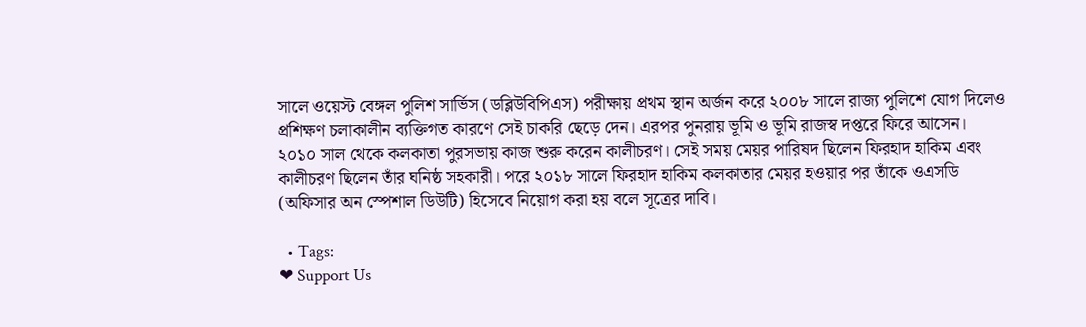সালে ওয়েস্ট বেঙ্গল পুলিশ সার্ভিস (ডব্লিউবিপিএস) পরীক্ষায় প্রথম স্থান অর্জন করে ২০০৮ সালে রাজ্য পুলিশে যোগ দিলেও প্রশিক্ষণ চলাকালীন ব্যক্তিগত কারণে সেই চাকরি ছেড়ে দেন। এরপর পুনরায় ভূমি ও ভূমি রাজস্ব দপ্তরে ফিরে আসেন।
২০১০ সাল থেকে কলকাতা পুরসভায় কাজ শুরু করেন কালীচরণ। সেই সময় মেয়র পারিষদ ছিলেন ফিরহাদ হাকিম এবং কালীচরণ ছিলেন তাঁর ঘনিষ্ঠ সহকারী। পরে ২০১৮ সালে ফিরহাদ হাকিম কলকাতার মেয়র হওয়ার পর তাঁকে ওএসডি (অফিসার অন স্পেশাল ডিউটি) হিসেবে নিয়োগ করা হয় বলে সূত্রের দাবি।

  • Tags:
❤ Support Us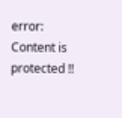error: Content is protected !!